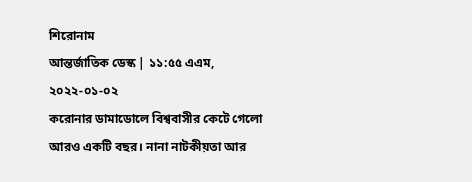শিরোনাম
আন্তর্জাতিক ডেস্ক | ১১:৫৫ এএম, ২০২২-০১-০২
করোনার ডামাডোলে বিশ্ববাসীর কেটে গেলো আরও একটি বছর। নানা নাটকীয়তা আর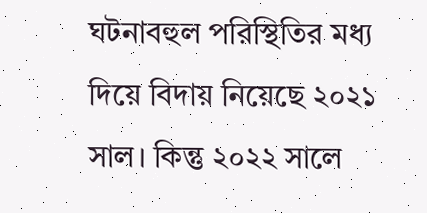ঘটনাবহুল পরিস্থিতির মধ্য দিয়ে বিদায় নিয়েছে ২০২১ সাল। কিন্তু ২০২২ সালে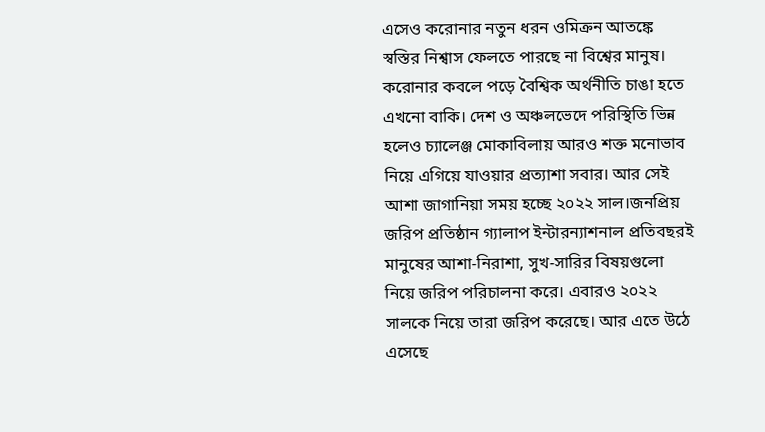এসেও করোনার নতুন ধরন ওমিক্রন আতঙ্কে স্বস্তির নিশ্বাস ফেলতে পারছে না বিশ্বের মানুষ। করোনার কবলে পড়ে বৈশ্বিক অর্থনীতি চাঙা হতে এখনো বাকি। দেশ ও অঞ্চলভেদে পরিস্থিতি ভিন্ন হলেও চ্যালেঞ্জ মোকাবিলায় আরও শক্ত মনোভাব নিয়ে এগিয়ে যাওয়ার প্রত্যাশা সবার। আর সেই আশা জাগানিয়া সময় হচ্ছে ২০২২ সাল।জনপ্রিয় জরিপ প্রতিষ্ঠান গ্যালাপ ইন্টারন্যাশনাল প্রতিবছরই মানুষের আশা-নিরাশা, সুখ-সারির বিষয়গুলো নিয়ে জরিপ পরিচালনা করে। এবারও ২০২২ সালকে নিয়ে তারা জরিপ করেছে। আর এতে উঠে এসেছে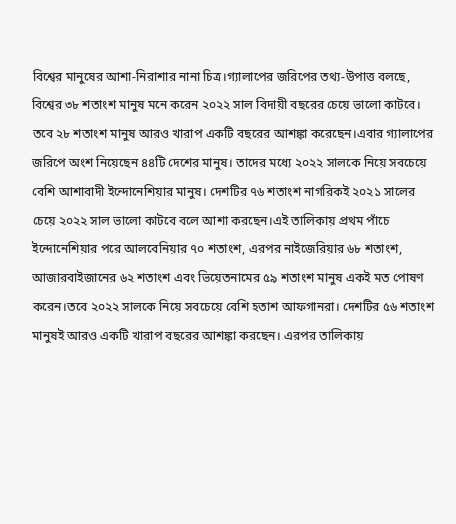বিশ্বের মানুষের আশা-নিরাশার নানা চিত্র।গ্যালাপের জরিপের তথ্য-উপাত্ত বলছে, বিশ্বের ৩৮ শতাংশ মানুষ মনে করেন ২০২২ সাল বিদায়ী বছরের চেয়ে ভালো কাটবে। তবে ২৮ শতাংশ মানুষ আরও খারাপ একটি বছরের আশঙ্কা করেছেন।এবার গ্যালাপের জরিপে অংশ নিয়েছেন ৪৪টি দেশের মানুষ। তাদের মধ্যে ২০২২ সালকে নিয়ে সবচেয়ে বেশি আশাবাদী ইন্দোনেশিয়ার মানুষ। দেশটির ৭৬ শতাংশ নাগরিকই ২০২১ সালের চেয়ে ২০২২ সাল ভালো কাটবে বলে আশা করছেন।এই তালিকায় প্রথম পাঁচে ইন্দোনেশিয়ার পরে আলবেনিয়ার ৭০ শতাংশ, এরপর নাইজেরিয়ার ৬৮ শতাংশ, আজারবাইজানের ৬২ শতাংশ এবং ভিয়েতনামের ৫৯ শতাংশ মানুষ একই মত পোষণ করেন।তবে ২০২২ সালকে নিয়ে সবচেয়ে বেশি হতাশ আফগানরা। দেশটির ৫৬ শতাংশ মানুষই আরও একটি খারাপ বছরের আশঙ্কা করছেন। এরপর তালিকায়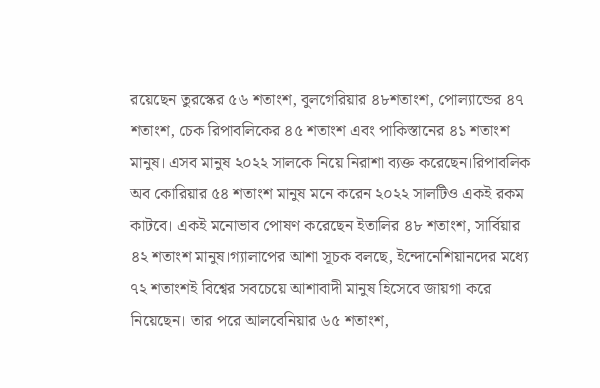রয়েছেন তুরস্কের ৫৬ শতাংশ, বুলগেরিয়ার ৪৮শতাংশ, পোল্যান্ডের ৪৭ শতাংশ, চেক রিপাবলিকের ৪৫ শতাংশ এবং পাকিস্তানের ৪১ শতাংশ মানুষ। এসব মানুষ ২০২২ সালকে নিয়ে নিরাশা ব্যক্ত করেছেন।রিপাবলিক অব কোরিয়ার ৫৪ শতাংশ মানুষ মনে করেন ২০২২ সালটিও একই রকম কাটবে। একই মনোভাব পোষণ করেছেন ইতালির ৪৮ শতাংশ, সার্বিয়ার ৪২ শতাংশ মানুষ।গ্যালাপের আশা সূচক বলছে, ইন্দোনেশিয়ানদের মধ্যে ৭২ শতাংশই বিশ্বের সবচেয়ে আশাবাদী মানুষ হিসেবে জায়গা করে নিয়েছেন। তার পরে আলবেনিয়ার ৬৫ শতাংশ,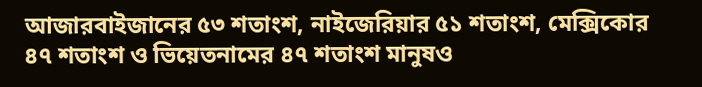আজারবাইজানের ৫৩ শতাংশ, নাইজেরিয়ার ৫১ শতাংশ, মেক্সিকোর ৪৭ শতাংশ ও ভিয়েতনামের ৪৭ শতাংশ মানুষও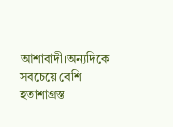আশাবাদী।অন্যদিকে সবচেয়ে বেশি হতাশাগ্রস্ত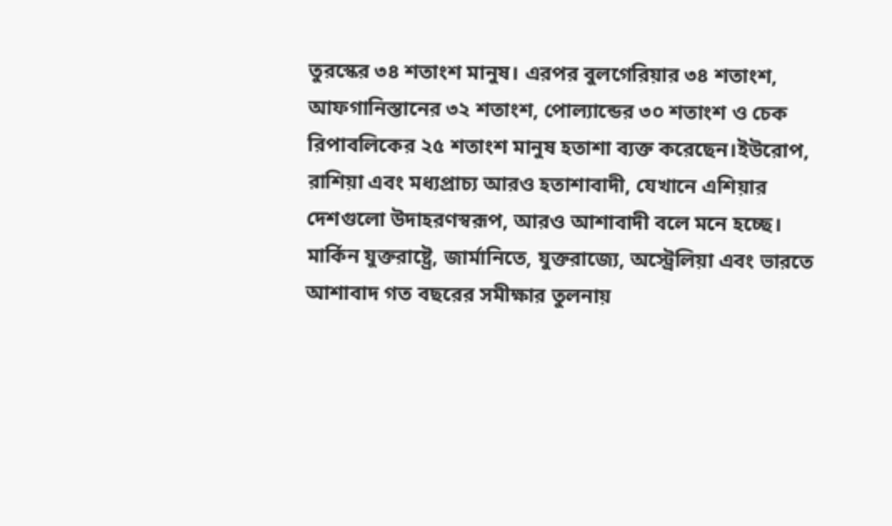তুরস্কের ৩৪ শতাংশ মানুষ। এরপর বুলগেরিয়ার ৩৪ শতাংশ, আফগানিস্তানের ৩২ শতাংশ, পোল্যান্ডের ৩০ শতাংশ ও চেক রিপাবলিকের ২৫ শতাংশ মানুষ হতাশা ব্যক্ত করেছেন।ইউরোপ, রাশিয়া এবং মধ্যপ্রাচ্য আরও হতাশাবাদী, যেখানে এশিয়ার দেশগুলো উদাহরণস্বরূপ, আরও আশাবাদী বলে মনে হচ্ছে। মার্কিন যুক্তরাষ্ট্রে, জার্মানিতে, যুক্তরাজ্যে, অস্ট্রেলিয়া এবং ভারতে আশাবাদ গত বছরের সমীক্ষার তুলনায়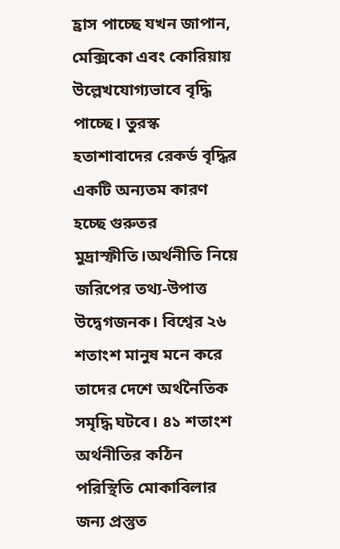হ্রাস পাচ্ছে যখন জাপান, মেক্সিকো এবং কোরিয়ায় উল্লেখযোগ্যভাবে বৃদ্ধি পাচ্ছে। তুরস্ক হতাশাবাদের রেকর্ড বৃদ্ধির একটি অন্যতম কারণ হচ্ছে গুরুতর মুদ্রাস্ফীতি।অর্থনীতি নিয়ে জরিপের তথ্য-উপাত্ত উদ্বেগজনক। বিশ্বের ২৬ শতাংশ মানুষ মনে করে তাদের দেশে অর্থনৈতিক সমৃদ্ধি ঘটবে। ৪১ শতাংশ অর্থনীতির কঠিন পরিস্থিতি মোকাবিলার জন্য প্রস্তুত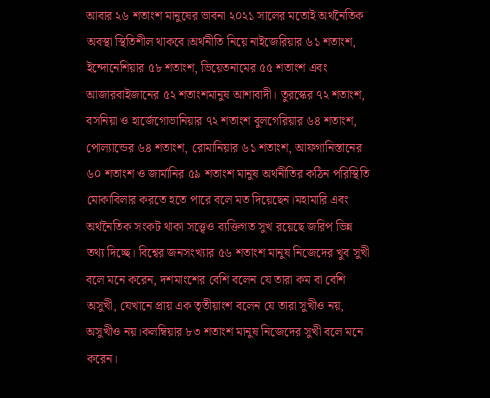আবার ২৬ শতাংশ মানুষের ভাবনা ২০২১ সালের মতোই অর্থনৈতিক অবস্থা স্থিতিশীল থাকবে।অর্থনীতি নিয়ে নাইজেরিয়ার ৬১ শতাংশ, ইন্দোনেশিয়ার ৫৮ শতাংশ, ভিয়েতনামের ৫৫ শতাংশ এবং আজারবাইজানের ৫২ শতাংশমানুষ আশাবাদী। তুরস্কের ৭২ শতাংশ, বসনিয়া ও হার্জেগোভানিয়ার ৭২ শতাংশ বুলগেরিয়ার ৬৪ শতাংশ, পোল্যান্ডের ৬৪ শতাংশ, রোমানিয়ার ৬১ শতাংশ, আফগানিস্তানের ৬০ শতাংশ ও জার্মানির ৫৯ শতাংশ মানুষ অর্থনীতির কঠিন পরিস্থিতি মোকাবিলার করতে হতে পারে বলে মত দিয়েছেন।মহামারি এবং অর্থনৈতিক সংকট থাকা সত্ত্বেও ব্যক্তিগত সুখ রয়েছে জরিপ ভিন্ন তথ্য দিচ্ছে। বিশ্বের জনসংখ্যার ৫৬ শতাংশ মানুষ নিজেদের খুব সুখী বলে মনে করেন, দশমাংশের বেশি বলেন যে তারা কম বা বেশি অসুখী, যেখানে প্রায় এক তৃতীয়াংশ বলেন যে তারা সুখীও নয়, অসুখীও নয়।কলম্বিয়ার ৮৩ শতাংশ মানুষ নিজেদের সুখী বলে মনে করেন।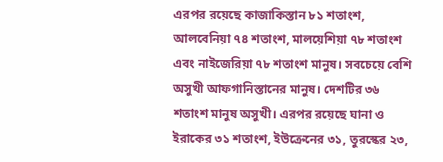এরপর রয়েছে কাজাকিস্তান ৮১ শতাংশ, আলবেনিয়া ৭৪ শতাংশ, মালয়েশিয়া ৭৮ শতাংশ এবং নাইজেরিয়া ৭৮ শতাংশ মানুষ। সবচেয়ে বেশি অসুখী আফগানিস্তানের মানুষ। দেশটির ৩৬ শতাংশ মানুষ অসুখী। এরপর রয়েছে ঘানা ও ইরাকের ৩১ শতাংশ, ইউক্রেনের ৩১, তুরস্কের ২৩,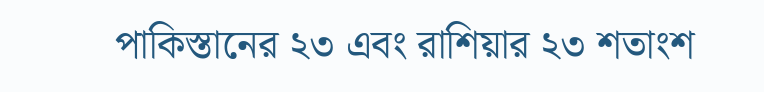পাকিস্তানের ২৩ এবং রাশিয়ার ২৩ শতাংশ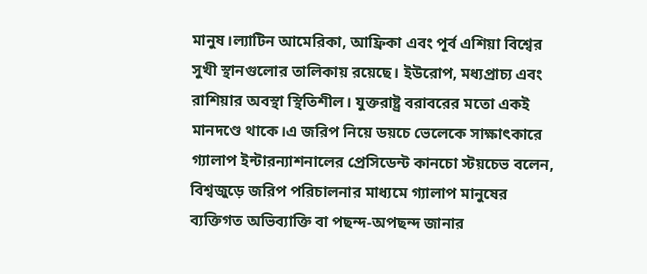মানুষ।ল্যাটিন আমেরিকা, আফ্রিকা এবং পূর্ব এশিয়া বিশ্বের সুখী স্থানগুলোর তালিকায় রয়েছে। ইউরোপ, মধ্যপ্রাচ্য এবং রাশিয়ার অবস্থা স্থিতিশীল। যুক্তরাষ্ট্র বরাবরের মতো একই মানদণ্ডে থাকে।এ জরিপ নিয়ে ডয়চে ভেলেকে সাক্ষাৎকারে গ্যালাপ ইন্টারন্যাশনালের প্রেসিডেন্ট কানচো স্টয়চেভ বলেন, বিশ্বজুড়ে জরিপ পরিচালনার মাধ্যমে গ্যালাপ মানুষের ব্যক্তিগত অভিব্যাক্তি বা পছন্দ-অপছন্দ জানার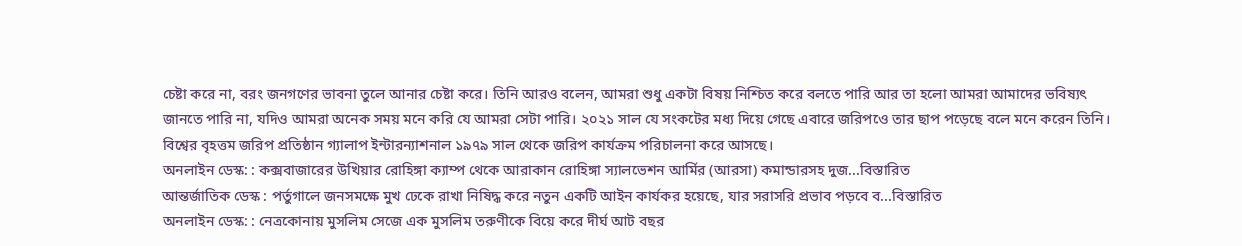চেষ্টা করে না, বরং জনগণের ভাবনা তুলে আনার চেষ্টা করে। তিনি আরও বলেন, আমরা শুধু একটা বিষয় নিশ্চিত করে বলতে পারি আর তা হলো আমরা আমাদের ভবিষ্যৎ জানতে পারি না, যদিও আমরা অনেক সময় মনে করি যে আমরা সেটা পারি। ২০২১ সাল যে সংকটের মধ্য দিয়ে গেছে এবারে জরিপওে তার ছাপ পড়েছে বলে মনে করেন তিনি। বিশ্বের বৃহত্তম জরিপ প্রতিষ্ঠান গ্যালাপ ইন্টারন্যাশনাল ১৯৭৯ সাল থেকে জরিপ কার্যক্রম পরিচালনা করে আসছে।
অনলাইন ডেস্ক: : কক্সবাজারের উখিয়ার রোহিঙ্গা ক্যাম্প থেকে আরাকান রোহিঙ্গা স্যালভেশন আর্মির (আরসা) কমান্ডারসহ দুজ...বিস্তারিত
আন্তর্জাতিক ডেস্ক : পর্তুগালে জনসমক্ষে মুখ ঢেকে রাখা নিষিদ্ধ করে নতুন একটি আইন কার্যকর হয়েছে, যার সরাসরি প্রভাব পড়বে ব...বিস্তারিত
অনলাইন ডেস্ক: : নেত্রকোনায় মুসলিম সেজে এক মুসলিম তরুণীকে বিয়ে করে দীর্ঘ আট বছর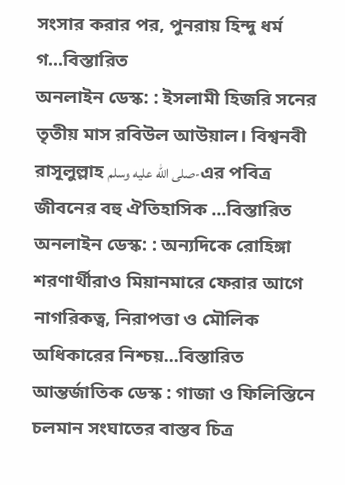সংসার করার পর, পুনরায় হিন্দু ধর্ম গ...বিস্তারিত
অনলাইন ডেস্ক: : ইসলামী হিজরি সনের তৃতীয় মাস রবিউল আউয়াল। বিশ্বনবী রাসূলুল্লাহ صلى الله عليه وسلم-এর পবিত্র জীবনের বহু ঐতিহাসিক ...বিস্তারিত
অনলাইন ডেস্ক: : অন্যদিকে রোহিঙ্গা শরণার্থীরাও মিয়ানমারে ফেরার আগে নাগরিকত্ব, নিরাপত্তা ও মৌলিক অধিকারের নিশ্চয়...বিস্তারিত
আন্তর্জাতিক ডেস্ক : গাজা ও ফিলিস্তিনে চলমান সংঘাতের বাস্তব চিত্র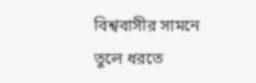বিশ্ববাসীর সামনে তুলে ধরতে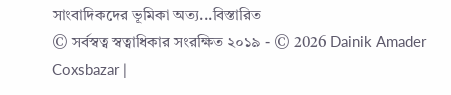সাংবাদিকদের ভূমিকা অত্য...বিস্তারিত
© সর্বস্বত্ব স্বত্বাধিকার সংরক্ষিত ২০১৯ - © 2026 Dainik Amader Coxsbazar |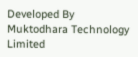Developed By Muktodhara Technology Limited